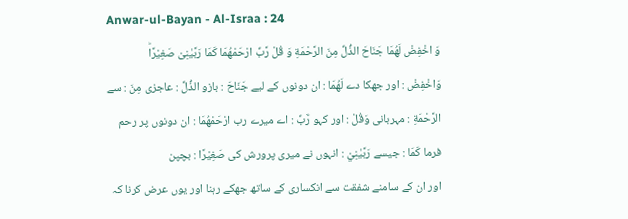Anwar-ul-Bayan - Al-Israa : 24
وَ اخْفِضْ لَهُمَا جَنَاحَ الذُّلِّ مِنَ الرَّحْمَةِ وَ قُلْ رَّبِّ ارْحَمْهُمَا كَمَا رَبَّیٰنِیْ صَغِیْرًاؕ
وَاخْفِضْ : اور جھکا دے لَهُمَا : ان دونوں کے لیے جَنَاحَ : بازو الذُّلِّ : عاجزی مِنَ : سے الرَّحْمَةِ : مہربانی وَقُلْ : اور کہو رَّبِّ : اے میرے رب ارْحَمْهُمَا : ان دونوں پر رحم فرما كَمَا : جیسے رَبَّيٰنِيْ : انہوں نے میری پرورش کی صَغِيْرًا : بچپن
اور ان کے سامنے شفقت سے انکساری کے ساتھ جھکے رہنا اور یوں عرض کرنا کہ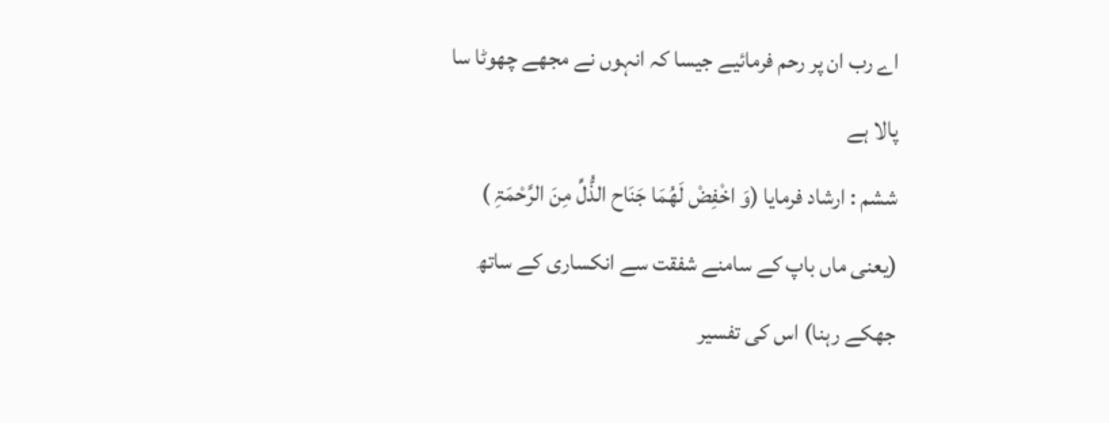اے رب ان پر رحم فرمائیے جیسا کہ انہوں نے مجھے چھوٹا سا پالا ہے
ششم : ارشاد فرمایا (وَ اخْفِضْ لَھُمَا جَنَاح الذُّلِّ مِنَ الرَّحْمَۃِ ) (یعنی ماں باپ کے سامنے شفقت سے انکساری کے ساتھ جھکے رہنا) اس کی تفسیر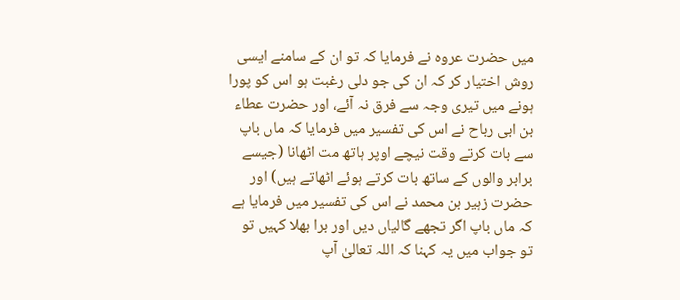میں حضرت عروہ نے فرمایا کہ تو ان کے سامنے ایسی روش اختیار کر کہ ان کی جو دلی رغبت ہو اس کو پورا ہونے میں تیری وجہ سے فرق نہ آئے، اور حضرت عطاء بن ابی رباح نے اس کی تفسیر میں فرمایا کہ ماں باپ سے بات کرتے وقت نیچے اوپر ہاتھ مت اٹھانا (جیسے برابر والوں کے ساتھ بات کرتے ہوئے اٹھاتے ہیں) اور حضرت زہیر بن محمد نے اس کی تفسیر میں فرمایا ہے کہ ماں باپ اگر تجھے گالیاں دیں اور برا بھلا کہیں تو تو جواب میں یہ کہنا کہ اللہ تعالیٰ آپ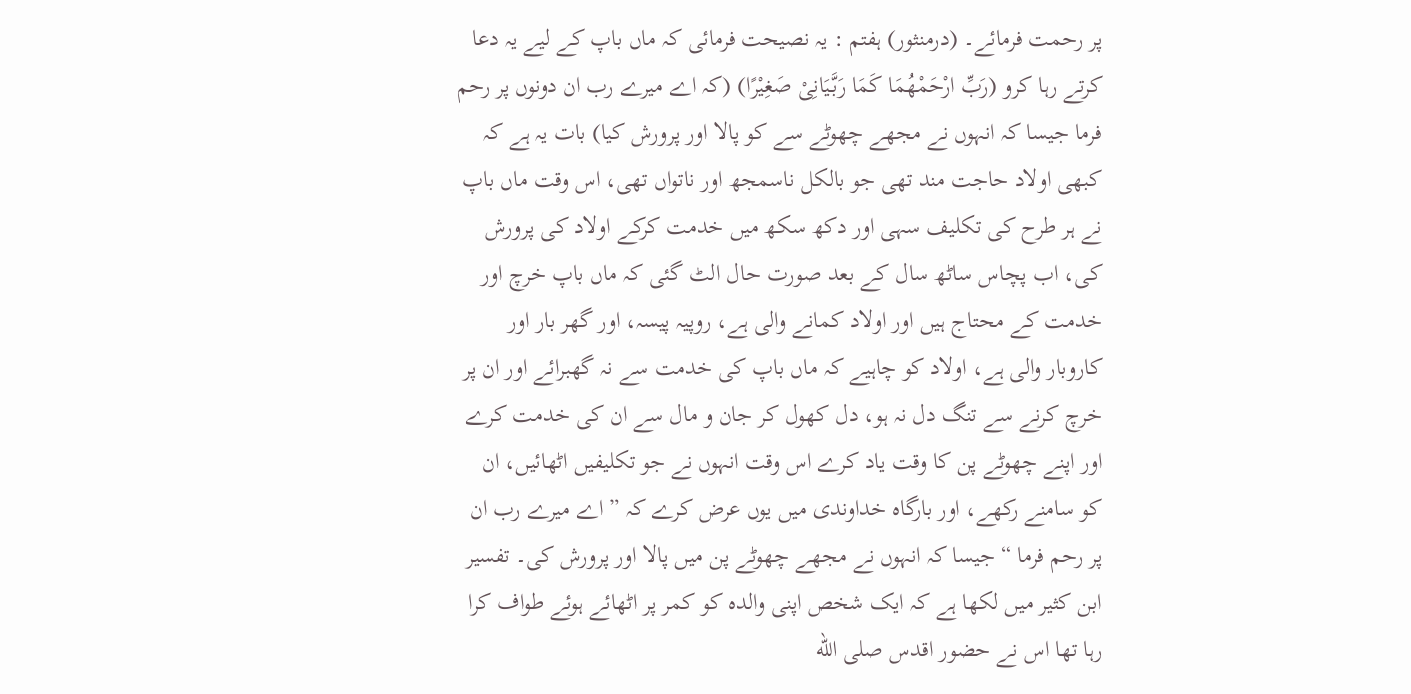پر رحمت فرمائے۔ (درمنثور) ہفتم : یہ نصیحت فرمائی کہ ماں باپ کے لیے یہ دعا کرتے رہا کرو (رَبِّ ارْحَمْھُمَا کَمَا رَبَّیَانِیْ صَغِیْرًا) (کہ اے میرے رب ان دونوں پر رحم فرما جیسا کہ انہوں نے مجھے چھوٹے سے کو پالا اور پرورش کیا) بات یہ ہے کہ کبھی اولاد حاجت مند تھی جو بالکل ناسمجھ اور ناتواں تھی، اس وقت ماں باپ نے ہر طرح کی تکلیف سہی اور دکھ سکھ میں خدمت کرکے اولاد کی پرورش کی، اب پچاس ساٹھ سال کے بعد صورت حال الٹ گئی کہ ماں باپ خرچ اور خدمت کے محتاج ہیں اور اولاد کمانے والی ہے، روپیہ پیسہ، اور گھر بار اور کاروبار والی ہے، اولاد کو چاہیے کہ ماں باپ کی خدمت سے نہ گھبرائے اور ان پر خرچ کرنے سے تنگ دل نہ ہو، دل کھول کر جان و مال سے ان کی خدمت کرے اور اپنے چھوٹے پن کا وقت یاد کرے اس وقت انہوں نے جو تکلیفیں اٹھائیں، ان کو سامنے رکھے، اور بارگاہ خداوندی میں یوں عرض کرے کہ ” اے میرے رب ان پر رحم فرما “ جیسا کہ انہوں نے مجھے چھوٹے پن میں پالا اور پرورش کی۔ تفسیر ابن کثیر میں لکھا ہے کہ ایک شخص اپنی والدہ کو کمر پر اٹھائے ہوئے طواف کرا رہا تھا اس نے حضور اقدس صلى الله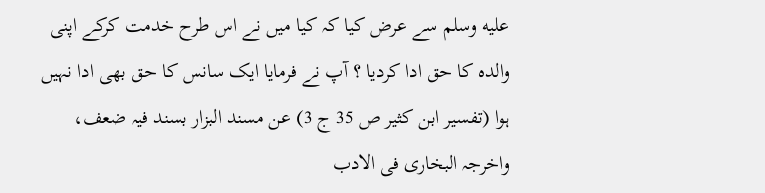عليه وسلم سے عرض کیا کہ کیا میں نے اس طرح خدمت کرکے اپنی والدہ کا حق ادا کردیا ؟ آپ نے فرمایا ایک سانس کا حق بھی ادا نہیں ہوا (تفسیر ابن کثیر ص 35 ج 3) عن مسند البزار بسند فیہ ضعف، واخرجہ البخاری فی الادب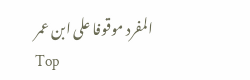المفرد موقوفا علی ابن عمر
Top